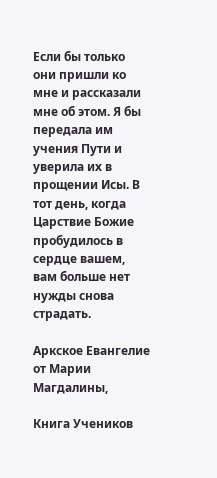Если бы только они пришли ко мне и рассказали мне об этом. Я бы передала им учения Пути и уверила их в прощении Исы. В тот день, когда Царствие Божие пробудилось в сердце вашем, вам больше нет нужды снова страдать.

Аркское Евангелие от Марии Магдалины,

Книга Учеников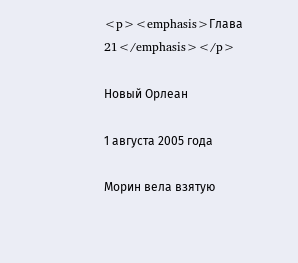<p><emphasis>Глава 21</emphasis></p>

Новый Орлеан

1 августа 2005 года

Морин вела взятую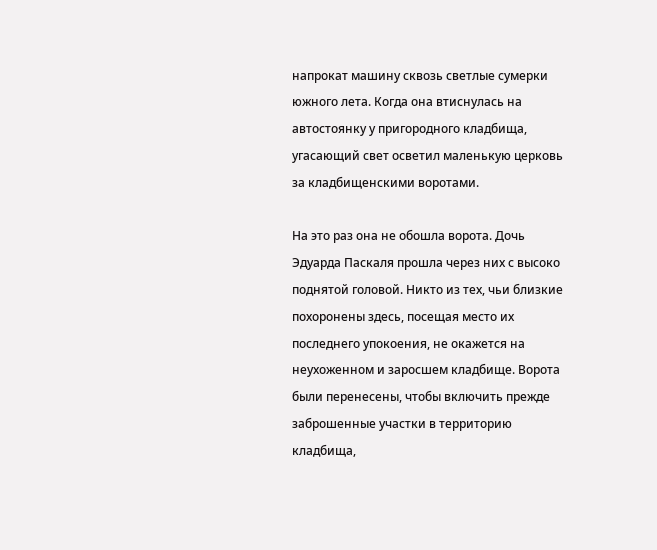напрокат машину сквозь светлые сумерки южного лета. Когда она втиснулась на автостоянку у пригородного кладбища, угасающий свет осветил маленькую церковь за кладбищенскими воротами.

На это раз она не обошла ворота. Дочь Эдуарда Паскаля прошла через них с высоко поднятой головой. Никто из тех, чьи близкие похоронены здесь, посещая место их последнего упокоения, не окажется на неухоженном и заросшем кладбище. Ворота были перенесены, чтобы включить прежде заброшенные участки в территорию кладбища,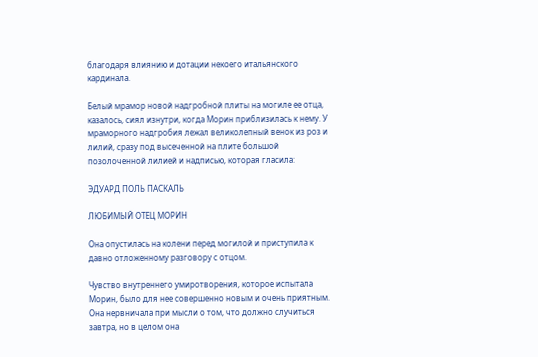благодаря влиянию и дотации некоего итальянского кардинала.

Белый мрамор новой надгробной плиты на могиле ее отца, казалось, сиял изнутри, когда Морин приблизилась к нему. У мраморного надгробия лежал великолепный венок из роз и лилий, сразу под высеченной на плите большой позолоченной лилией и надписью, которая гласила:

ЭДУАРД ПОЛЬ ПАСКАЛЬ

ЛЮБИМЫЙ ОТЕЦ МОРИН

Она опустилась на колени перед могилой и приступила к давно отложенному разговору с отцом.

Чувство внутреннего умиротворения, которое испытала Морин, было для нее совершенно новым и очень приятным. Она нервничала при мысли о том, что должно случиться завтра, но в целом она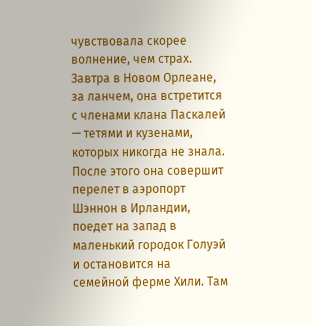чувствовала скорее волнение, чем страх. Завтра в Новом Орлеане, за ланчем, она встретится с членами клана Паскалей — тетями и кузенами, которых никогда не знала. После этого она совершит перелет в аэропорт Шэннон в Ирландии, поедет на запад в маленький городок Голуэй и остановится на семейной ферме Хили. Там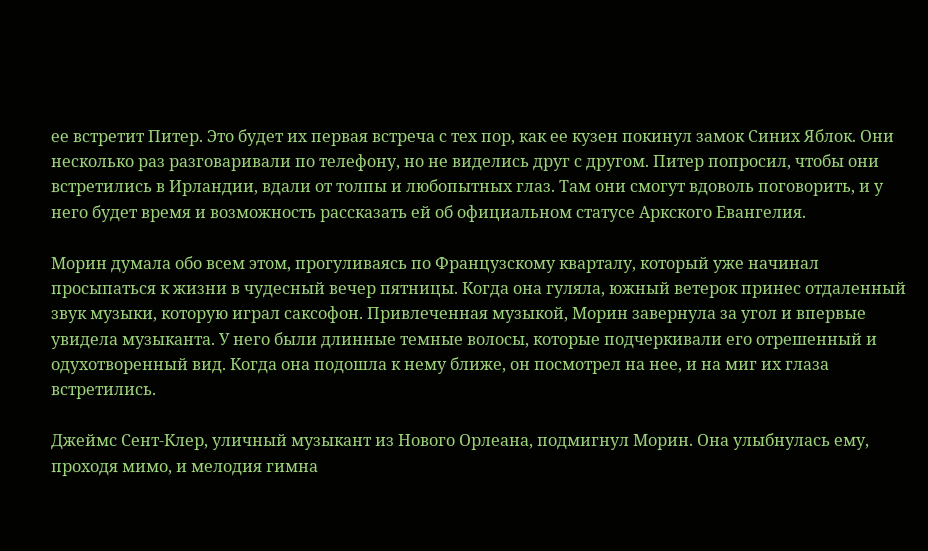ее встретит Питер. Это будет их первая встреча с тех пор, как ее кузен покинул замок Синих Яблок. Они несколько раз разговаривали по телефону, но не виделись друг с другом. Питер попросил, чтобы они встретились в Ирландии, вдали от толпы и любопытных глаз. Там они смогут вдоволь поговорить, и у него будет время и возможность рассказать ей об официальном статусе Аркского Евангелия.

Морин думала обо всем этом, прогуливаясь по Французскому кварталу, который уже начинал просыпаться к жизни в чудесный вечер пятницы. Когда она гуляла, южный ветерок принес отдаленный звук музыки, которую играл саксофон. Привлеченная музыкой, Морин завернула за угол и впервые увидела музыканта. У него были длинные темные волосы, которые подчеркивали его отрешенный и одухотворенный вид. Когда она подошла к нему ближе, он посмотрел на нее, и на миг их глаза встретились.

Джеймс Сент-Клер, уличный музыкант из Нового Орлеана, подмигнул Морин. Она улыбнулась ему, проходя мимо, и мелодия гимна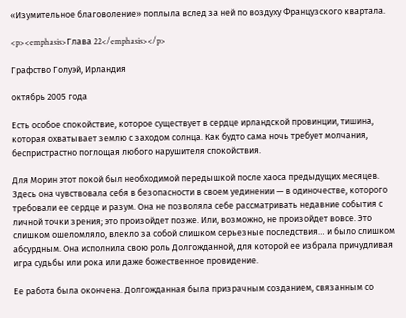«Изумительное благоволение» поплыла вслед за ней по воздуху Французского квартала.

<p><emphasis>Глава 22</emphasis></p>

Графство Голуэй, Ирландия

октябрь 2005 года

Есть особое спокойствие, которое существует в сердце ирландской провинции, тишина, которая охватывает землю с заходом солнца. Как будто сама ночь требует молчания, беспристрастно поглощая любого нарушителя спокойствия.

Для Морин этот покой был необходимой передышкой после хаоса предыдущих месяцев. Здесь она чувствовала себя в безопасности в своем уединении — в одиночестве, которого требовали ее сердце и разум. Она не позволяла себе рассматривать недавние события с личной точки зрения; это произойдет позже. Или, возможно, не произойдет вовсе. Это слишком ошеломляло, влекло за собой слишком серьезные последствия… и было слишком абсурдным. Она исполнила свою роль Долгожданной, для которой ее избрала причудливая игра судьбы или рока или даже божественное провидение.

Ее работа была окончена. Долгожданная была призрачным созданием, связанным со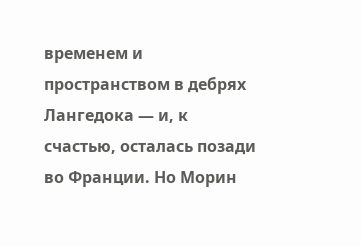временем и пространством в дебрях Лангедока — и, к счастью, осталась позади во Франции. Но Морин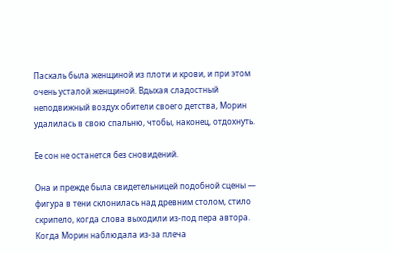Паскаль была женщиной из плоти и крови, и при этом очень усталой женщиной. Вдыхая сладостный неподвижный воздух обители своего детства, Морин удалилась в свою спальню, чтобы, наконец, отдохнуть.

Ее сон не останется без сновидений.

Она и прежде была свидетельницей подобной сцены — фигура в тени склонилась над древним столом, стило скрипело, когда слова выходили из-под пера автора. Когда Морин наблюдала из-за плеча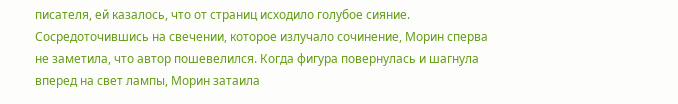писателя, ей казалось, что от страниц исходило голубое сияние. Сосредоточившись на свечении, которое излучало сочинение, Морин сперва не заметила, что автор пошевелился. Когда фигура повернулась и шагнула вперед на свет лампы, Морин затаила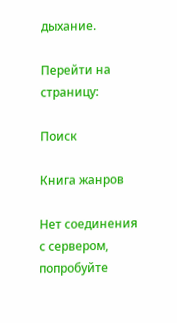дыхание.

Перейти на страницу:

Поиск

Книга жанров

Нет соединения с сервером, попробуйте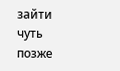зайти чуть позже